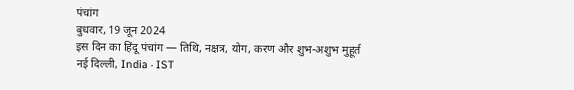पंचांग
बुधवार, 19 जून 2024
इस दिन का हिंदू पंचांग — तिथि, नक्षत्र, योग, करण और शुभ-अशुभ मुहूर्त
नई दिल्ली, India · IST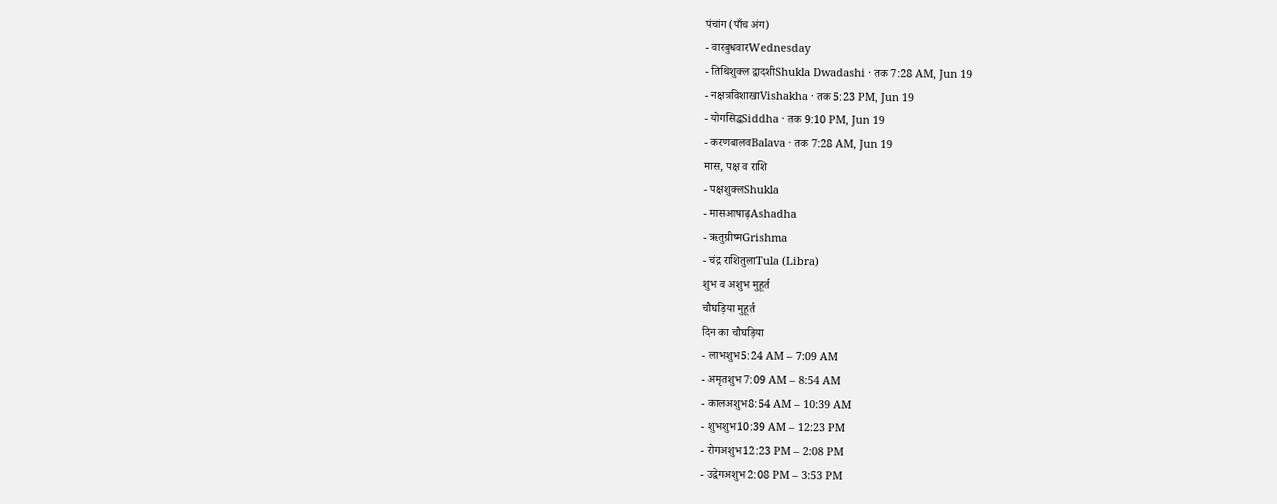पंचांग (पाँच अंग)
- वारबुधवारWednesday
- तिथिशुक्ल द्वादशीShukla Dwadashi · तक 7:28 AM, Jun 19
- नक्षत्रविशाखाVishakha · तक 5:23 PM, Jun 19
- योगसिद्धSiddha · तक 9:10 PM, Jun 19
- करणबालवBalava · तक 7:28 AM, Jun 19
मास, पक्ष व राशि
- पक्षशुक्लShukla
- मासआषाढ़Ashadha
- ऋतुग्रीष्मGrishma
- चंद्र राशितुलाTula (Libra)
शुभ व अशुभ मुहूर्त
चौघड़िया मुहूर्त
दिन का चौघड़िया
- लाभशुभ5:24 AM – 7:09 AM
- अमृतशुभ7:09 AM – 8:54 AM
- कालअशुभ8:54 AM – 10:39 AM
- शुभशुभ10:39 AM – 12:23 PM
- रोगअशुभ12:23 PM – 2:08 PM
- उद्वेगअशुभ2:08 PM – 3:53 PM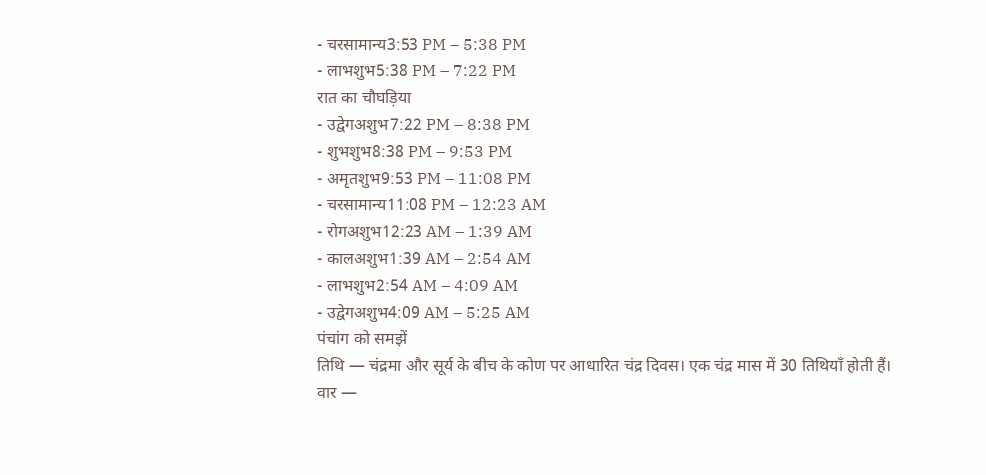- चरसामान्य3:53 PM – 5:38 PM
- लाभशुभ5:38 PM – 7:22 PM
रात का चौघड़िया
- उद्वेगअशुभ7:22 PM – 8:38 PM
- शुभशुभ8:38 PM – 9:53 PM
- अमृतशुभ9:53 PM – 11:08 PM
- चरसामान्य11:08 PM – 12:23 AM
- रोगअशुभ12:23 AM – 1:39 AM
- कालअशुभ1:39 AM – 2:54 AM
- लाभशुभ2:54 AM – 4:09 AM
- उद्वेगअशुभ4:09 AM – 5:25 AM
पंचांग को समझें
तिथि — चंद्रमा और सूर्य के बीच के कोण पर आधारित चंद्र दिवस। एक चंद्र मास में 30 तिथियाँ होती हैं।
वार —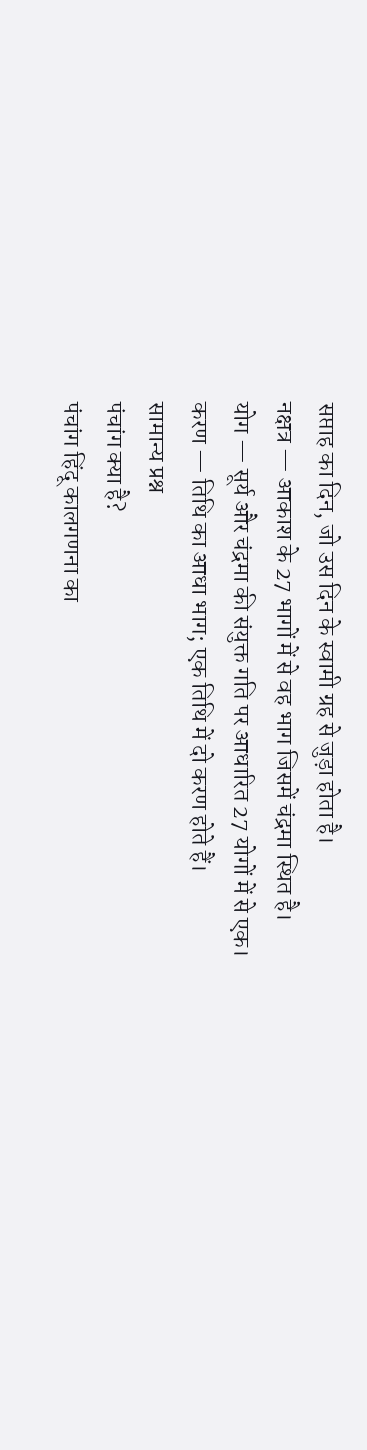सप्ताह का दिन, जो उस दिन के स्वामी ग्रह से जुड़ा होता है।
नक्षत्र — आकाश के 27 भागों में से वह भाग जिसमें चंद्रमा स्थित है।
योग — सूर्य और चंद्रमा की संयुक्त गति पर आधारित 27 योगों में से एक।
करण — तिथि का आधा भाग; एक तिथि में दो करण होते हैं।
सामान्य प्रश्न
पंचांग क्या है?
पंचांग हिंदू कालगणना का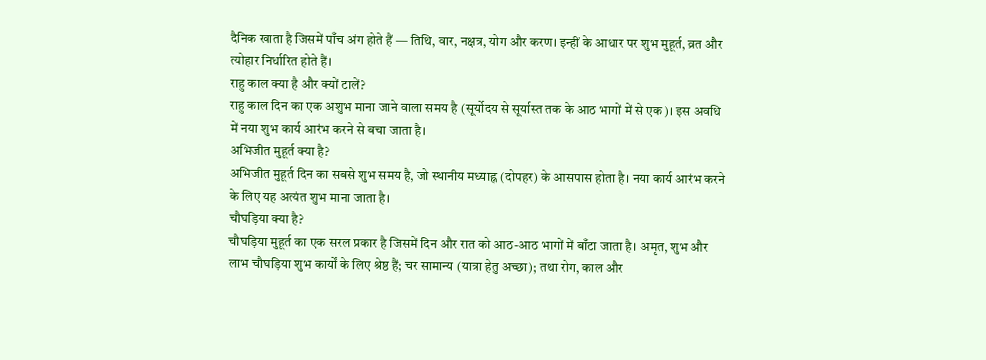दैनिक खाता है जिसमें पाँच अंग होते हैं — तिथि, वार, नक्षत्र, योग और करण। इन्हीं के आधार पर शुभ मुहूर्त, व्रत और त्योहार निर्धारित होते हैं।
राहु काल क्या है और क्यों टालें?
राहु काल दिन का एक अशुभ माना जाने वाला समय है (सूर्योदय से सूर्यास्त तक के आठ भागों में से एक)। इस अवधि में नया शुभ कार्य आरंभ करने से बचा जाता है।
अभिजीत मुहूर्त क्या है?
अभिजीत मुहूर्त दिन का सबसे शुभ समय है, जो स्थानीय मध्याह्न (दोपहर) के आसपास होता है। नया कार्य आरंभ करने के लिए यह अत्यंत शुभ माना जाता है।
चौघड़िया क्या है?
चौघड़िया मुहूर्त का एक सरल प्रकार है जिसमें दिन और रात को आठ-आठ भागों में बाँटा जाता है। अमृत, शुभ और लाभ चौघड़िया शुभ कार्यों के लिए श्रेष्ठ हैं; चर सामान्य (यात्रा हेतु अच्छा); तथा रोग, काल और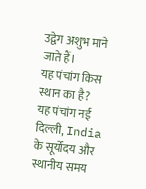उद्वेग अशुभ माने जाते हैं।
यह पंचांग किस स्थान का है?
यह पंचांग नई दिल्ली, India के सूर्योदय और स्थानीय समय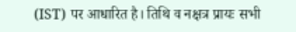(IST) पर आधारित है। तिथि व नक्षत्र प्रायः सभी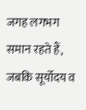जगह लगभग समान रहते हैं, जबकि सूर्योदय व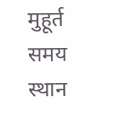मुहूर्त समय स्थान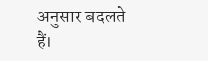अनुसार बदलते हैं।